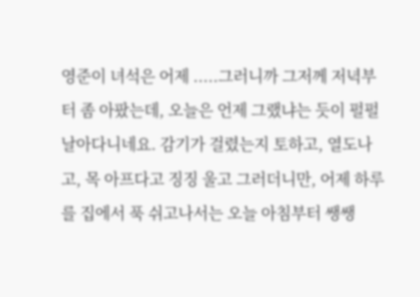영준이 녀석은 어제 .....그러니까 그저께 저녁부터 좀 아팠는데, 오늘은 언제 그랬냐는 듯이 펄펄 날아다니네요. 감기가 걸렸는지 토하고, 열도나고, 목 아프다고 징징 울고 그러더니만, 어제 하루를 집에서 푹 쉬고나서는 오늘 아침부터 쌩쌩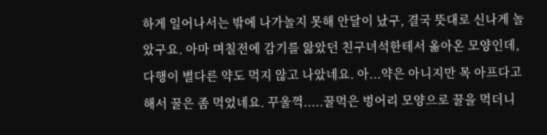하게 일어나서는 밖에 나가놀지 못해 안달이 났구, 결국 뜻대로 신나게 놀았구요. 아마 며칠전에 감기를 앓았던 친구녀석한테서 옮아온 모양인데, 다행이 별다른 약도 먹지 않고 나았네요. 아...약은 아니지만 목 아프다고 해서 꿀은 좀 먹었네요. 꾸울꺽.....꿀먹은 벙어리 모양으로 꿀을 먹더니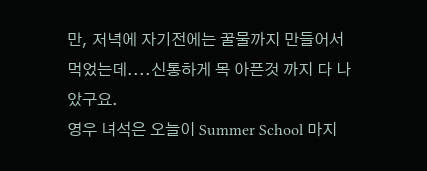만, 저녁에 자기전에는 꿀물까지 만들어서 먹었는데....신통하게 목 아픈것 까지 다 나았구요.
영우 녀석은 오늘이 Summer School 마지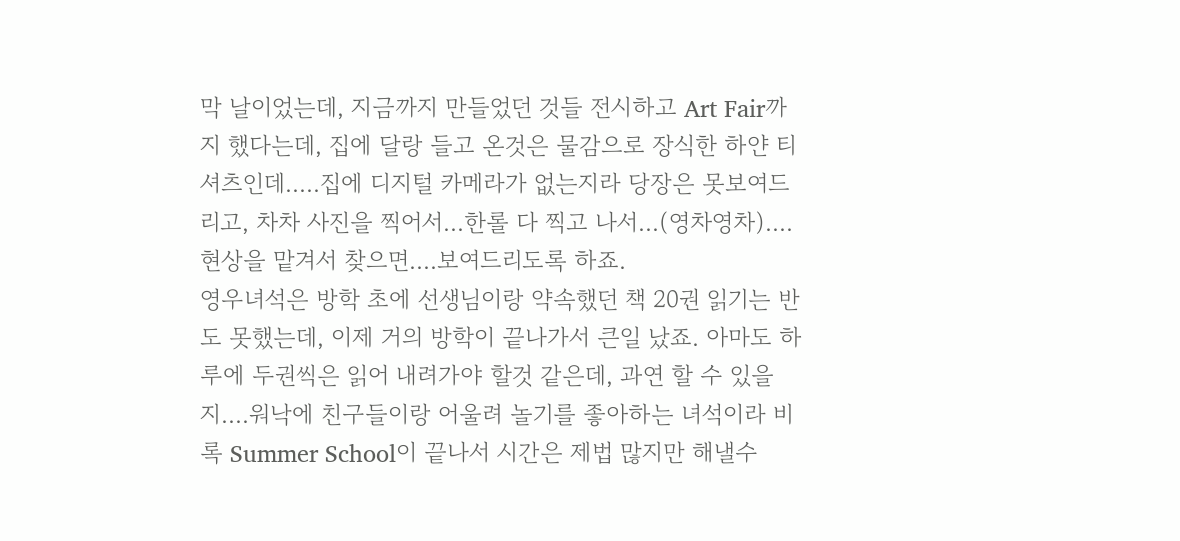막 날이었는데, 지금까지 만들었던 것들 전시하고 Art Fair까지 했다는데, 집에 달랑 들고 온것은 물감으로 장식한 하얀 티셔츠인데.....집에 디지털 카메라가 없는지라 당장은 못보여드리고, 차차 사진을 찍어서...한롤 다 찍고 나서...(영차영차).... 현상을 맡겨서 찾으면....보여드리도록 하죠.
영우녀석은 방학 초에 선생님이랑 약속했던 책 20권 읽기는 반도 못했는데, 이제 거의 방학이 끝나가서 큰일 났죠. 아마도 하루에 두권씩은 읽어 내려가야 할것 같은데, 과연 할 수 있을지....워낙에 친구들이랑 어울려 놀기를 좋아하는 녀석이라 비록 Summer School이 끝나서 시간은 제법 많지만 해낼수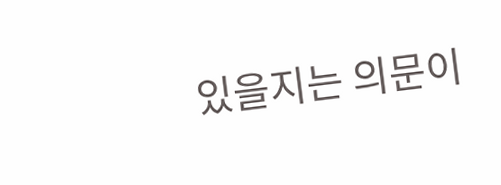있을지는 의문이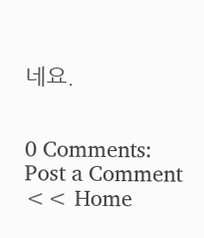네요.


0 Comments:
Post a Comment
<< Home